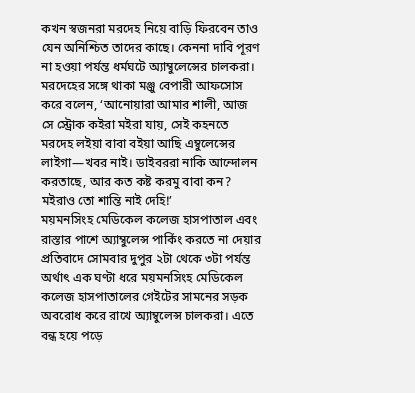কখন স্বজনরা মরদেহ নিয়ে বাড়ি ফিরবেন তাও যেন অনিশ্চিত তাদের কাছে। কেননা দাবি পূরণ না হওয়া পর্যন্ত ধর্মঘটে অ্যাম্বুলেন্সের চালকরা।
মরদেহের সঙ্গে থাকা মঞ্জু বেপারী আফসোস করে বলেন, ‘আনোয়ারা আমার শালী, আজ সে স্ট্রোক কইরা মইরা যায়, সেই কহনতে মরদেহ লইয়া বাবা বইয়া আছি এম্বুলেন্সের লাইগা—খবর নাই। ডাইবররা নাকি আন্দোলন করতাছে, আর কত কষ্ট করমু বাবা কন? মইরাও তো শান্তি নাই দেহি!’
ময়মনসিংহ মেডিকেল কলেজ হাসপাতাল এবং রাস্তার পাশে অ্যাম্বুলেন্স পার্কিং করতে না দেয়ার প্রতিবাদে সোমবার দুপুর ২টা থেকে ৩টা পর্যন্ত অর্থাৎ এক ঘণ্টা ধরে ময়মনসিংহ মেডিকেল কলেজ হাসপাতালের গেইটের সামনের সড়ক অবরোধ করে রাখে অ্যাম্বুলেন্স চালকরা। এতে বন্ধ হয়ে পড়ে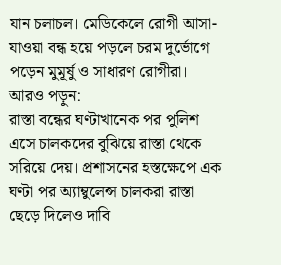যান চলাচল। মেডিকেলে রোগী আসা-যাওয়া বন্ধ হয়ে পড়লে চরম দুর্ভোগে পড়েন মুমূর্ষু ও সাধারণ রোগীরা।
আরও পড়ুন:
রাস্তা বন্ধের ঘণ্টাখানেক পর পুলিশ এসে চালকদের বুঝিয়ে রাস্তা থেকে সরিয়ে দেয়। প্রশাসনের হস্তক্ষেপে এক ঘণ্টা পর অ্যাম্বুলেন্স চালকরা রাস্তা ছেড়ে দিলেও দাবি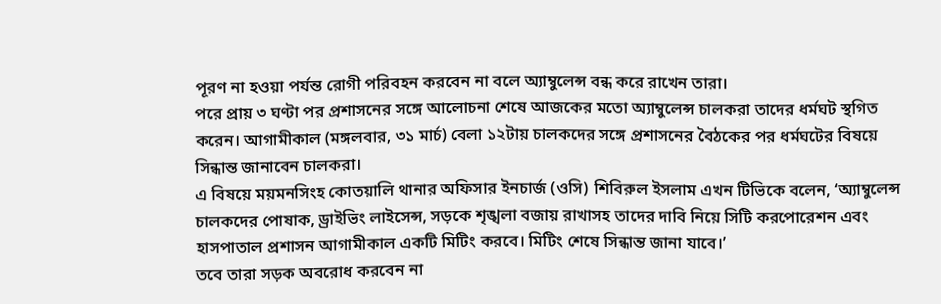পূরণ না হওয়া পর্যন্ত রোগী পরিবহন করবেন না বলে অ্যাম্বুলেন্স বন্ধ করে রাখেন তারা।
পরে প্রায় ৩ ঘণ্টা পর প্রশাসনের সঙ্গে আলোচনা শেষে আজকের মতো অ্যাম্বুলেন্স চালকরা তাদের ধর্মঘট স্থগিত করেন। আগামীকাল (মঙ্গলবার, ৩১ মার্চ) বেলা ১২টায় চালকদের সঙ্গে প্রশাসনের বৈঠকের পর ধর্মঘটের বিষয়ে সিন্ধান্ত জানাবেন চালকরা।
এ বিষয়ে ময়মনসিংহ কোতয়ালি থানার অফিসার ইনচার্জ (ওসি) শিবিরুল ইসলাম এখন টিভিকে বলেন, ‘অ্যাম্বুলেন্স চালকদের পোষাক, ড্রাইভিং লাইসেন্স, সড়কে শৃঙ্খলা বজায় রাখাসহ তাদের দাবি নিয়ে সিটি করপোরেশন এবং হাসপাতাল প্রশাসন আগামীকাল একটি মিটিং করবে। মিটিং শেষে সিন্ধান্ত জানা যাবে।’
তবে তারা সড়ক অবরোধ করবেন না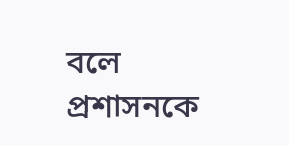বলে প্রশাসনকে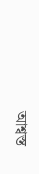আশ্বস্ত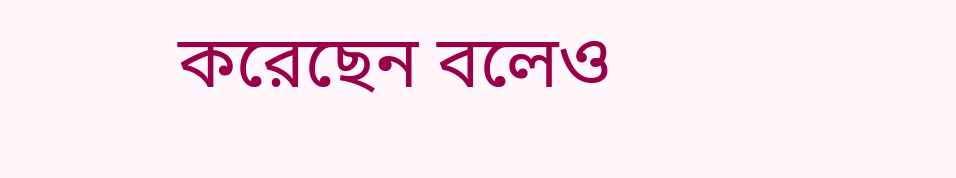করেছেন বলেও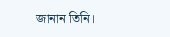জানান তিনি।